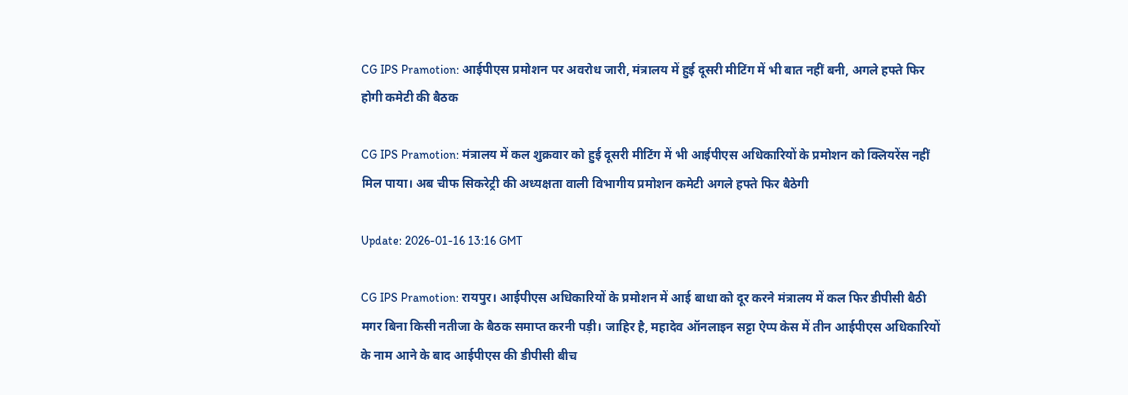CG IPS Pramotion: आईपीएस प्रमोशन पर अवरोध जारी, मंत्रालय में हुई दूसरी मीटिंग में भी बात नहीं बनी, अगले हफ्ते फिर होगी कमेटी की बैठक

CG IPS Pramotion: मंत्रालय में कल शुक्रवार को हुई दूसरी मीटिंग में भी आईपीएस अधिकारियों के प्रमोशन को क्लियरेंस नहीं मिल पाया। अब चीफ सिकरेट्री की अध्यक्षता वाली विभागीय प्रमोशन कमेटी अगले हफ्ते फिर बैठेगी

Update: 2026-01-16 13:16 GMT

CG IPS Pramotion: रायपुर। आईपीएस अधिकारियों के प्रमोशन में आई बाधा को दूर करने मंत्रालय में कल फिर डीपीसी बैठी मगर बिना किसी नतीजा के बैठक समाप्त करनी पड़ी। जाहिर है, महादेव ऑनलाइन सट्टा ऐप्प केस में तीन आईपीएस अधिकारियों के नाम आने के बाद आईपीएस की डीपीसी बीच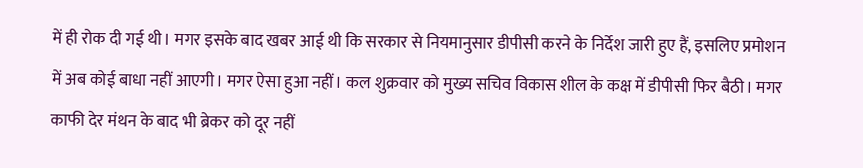में ही रोक दी गई थी। मगर इसके बाद खबर आई थी कि सरकार से नियमानुसार डीपीसी करने के निर्देश जारी हुए हैं, इसलिए प्रमोशन में अब कोई बाधा नहीं आएगी। मगर ऐसा हुआ नहीं। कल शुक्रवार को मुख्य सचिव विकास शील के कक्ष में डीपीसी फिर बैठी। मगर काफी देर मंथन के बाद भी ब्रेकर को दूर नहीं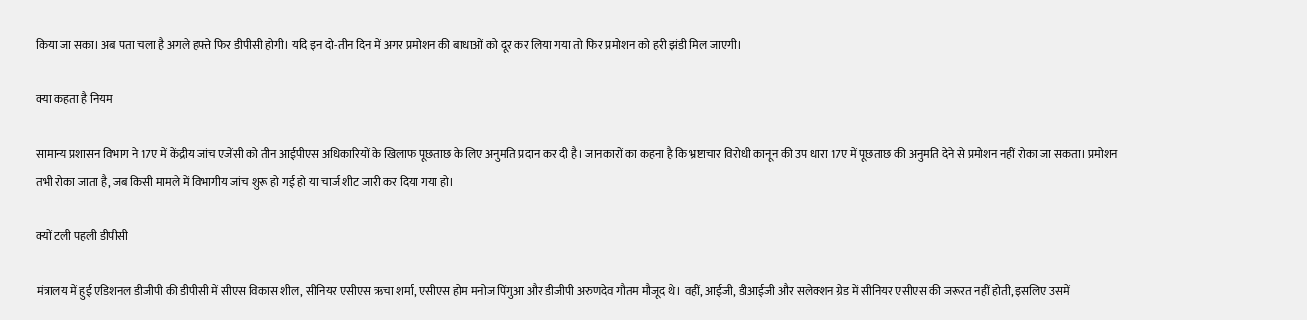किया जा सका। अब पता चला है अगले हफ्ते फिर डीपीसी होगी। यदि इन दो-तीन दिन में अगर प्रमोशन की बाधाओं को दूर कर लिया गया तो फिर प्रमोशन को हरी झंडी मिल जाएगी।

क्या कहता है नियम

सामान्य प्रशासन विभाग ने 17ए में केंद्रीय जांच एजेंसी को तीन आईपीएस अधिकारियों के खिलाफ पूछताछ के लिए अनुमति प्रदान कर दी है। जानकारों का कहना है कि भ्रष्टाचार विरोधी कानून की उप धारा 17ए में पूछताछ की अनुमति देने से प्रमोशन नहीं रोका जा सकता। प्रमोशन तभी रोका जाता है, जब किसी मामले में विभागीय जांच शुरू हो गई हो या चार्ज शीट जारी कर दिया गया हो।

क्यों टली पहली डीपीसी

मंत्रालय में हुई एडिशनल डीजीपी की डीपीसी में सीएस विकास शील, सीनियर एसीएस ऋचा शर्मा, एसीएस होम मनोज पिंगुआ और डीजीपी अरुणदेव गौतम मौजूद थे। वहीं, आईजी, डीआईजी और सलेक्शन ग्रेड में सीनियर एसीएस की जरूरत नहीं होती, इसलिए उसमें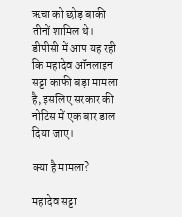ऋचा को छोड़ बाकी तीनों शामिल थे। डीपीसी में आप यह रही कि महादेव ऑनलाइन सट्टा काफी बड़ा मामला है, इसलिए सरकार की नोटिस में एक बार डाल दिया जाए।

क्या है मामला?

महादेव सट्टा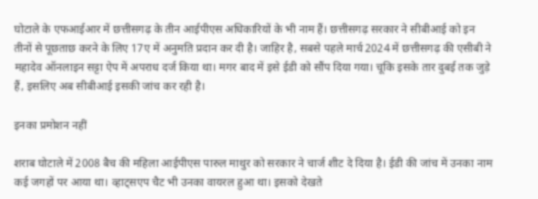घोटाले के एफआईआर में छत्तीसगढ़ के तीन आईपीएस अधिकारियों के भी नाम हैं। छत्तीसगढ़ सरकार ने सीबीआई को इन तीनों से पूछताछ करने के लिए 17ए में अनुमति प्रदान कर दी है। जाहिर है, सबसे पहले मार्च 2024 में छत्तीसगढ़ की एसीबी ने महादेव ऑनलाइन सट्टा ऐप में अपराध दर्ज किया था। मगर बाद में इसे ईडी को सौंप दिया गया। चूकि इसके तार दुबई तक जुड़े हैं, इसलिए अब सीबीआई इसकी जांच कर रही है।

इनका प्रमोशन नहीं

शराब घोटाले में 2008 बैच की महिला आईपीएस पारुल माथुर को सरकार ने चार्ज शीट दे दिया है। ईडी की जांच में उनका नाम कई जगहों पर आया था। व्हाट्सएप चैट भी उनका वायरल हुआ था। इसको देखते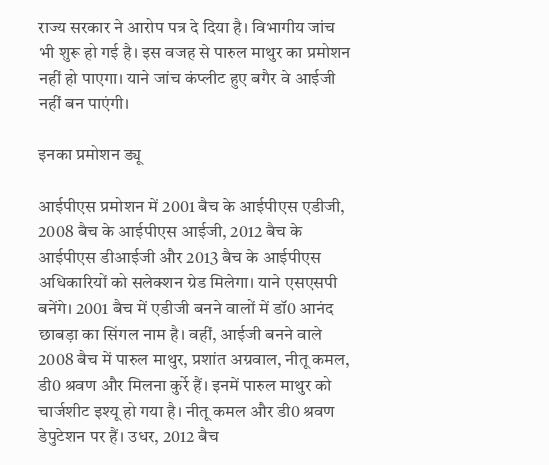राज्य सरकार ने आरोप पत्र दे दिया है। विभागीय जांच भी शुरू हो गई है। इस वजह से पारुल माथुर का प्रमोशन नहीं हो पाएगा। याने जांच कंप्लीट हुए बगैर वे आईजी नहीं बन पाएंगी।

इनका प्रमोशन ड्यू

आईपीएस प्रमोशन में 2001 बैच के आईपीएस एडीजी, 2008 बैच के आईपीएस आईजी, 2012 बैच के आईपीएस डीआईजी और 2013 बैच के आईपीएस अधिकारियों को सलेक्शन ग्रेड मिलेगा। याने एसएसपी बनेंगे। 2001 बैच में एडीजी बनने वालों में डॉ0 आनंद छाबड़ा का सिंगल नाम है। वहीं, आईजी बनने वाले 2008 बैच में पारुल माथुर, प्रशांत अग्रवाल, नीतू कमल, डी0 श्रवण और मिलना कुर्रे हैं। इनमें पारुल माथुर को चार्जशीट इश्यू हो गया है। नीतू कमल और डी0 श्रवण डेपुटेशन पर हैं। उधर, 2012 बैच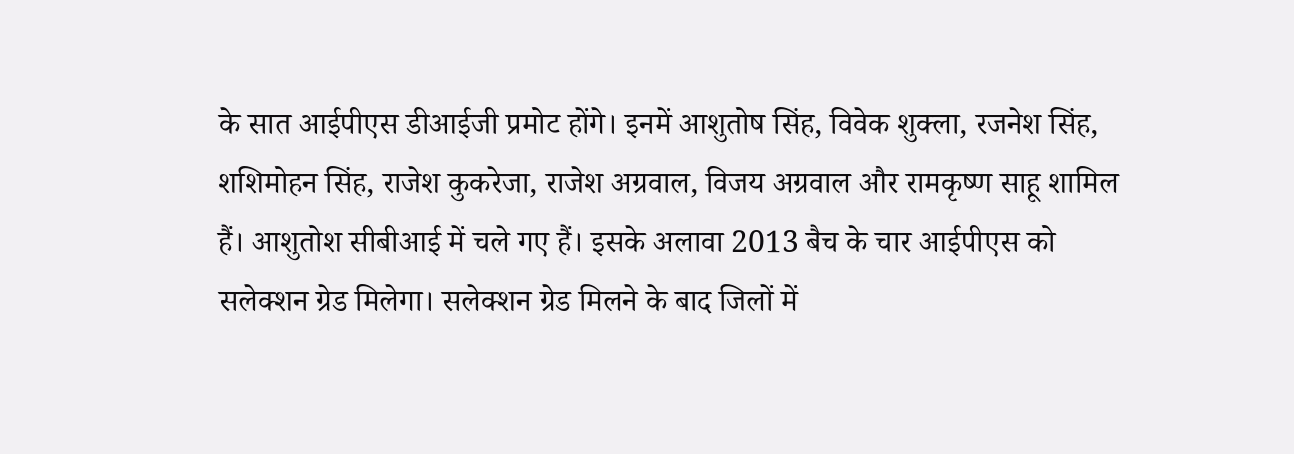के सात आईपीएस डीआईजी प्रमोट होंगे। इनमें आशुतोष सिंह, विवेक शुक्ला, रजनेश सिंह, शशिमोहन सिंह, राजेश कुकरेजा, राजेश अग्रवाल, विजय अग्रवाल और रामकृष्ण साहू शामिल हैं। आशुतोश सीबीआई में चले गए हैं। इसके अलावा 2013 बैच के चार आईपीएस को सलेक्शन ग्रेड मिलेगा। सलेक्शन ग्रेड मिलने के बाद जिलों में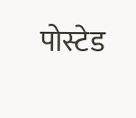पोस्टेड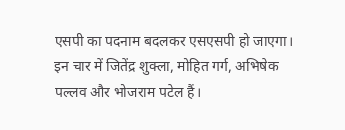एसपी का पदनाम बदलकर एसएसपी हो जाएगा। इन चार में जितेंद्र शुक्ला, मोहित गर्ग, अभिषेक पल्लव और भोजराम पटेल हैं।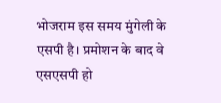भोजराम इस समय मुंगेली के एसपी है। प्रमोशन के बाद वे एसएसपी हो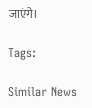जाएंगे।

Tags:

Similar News